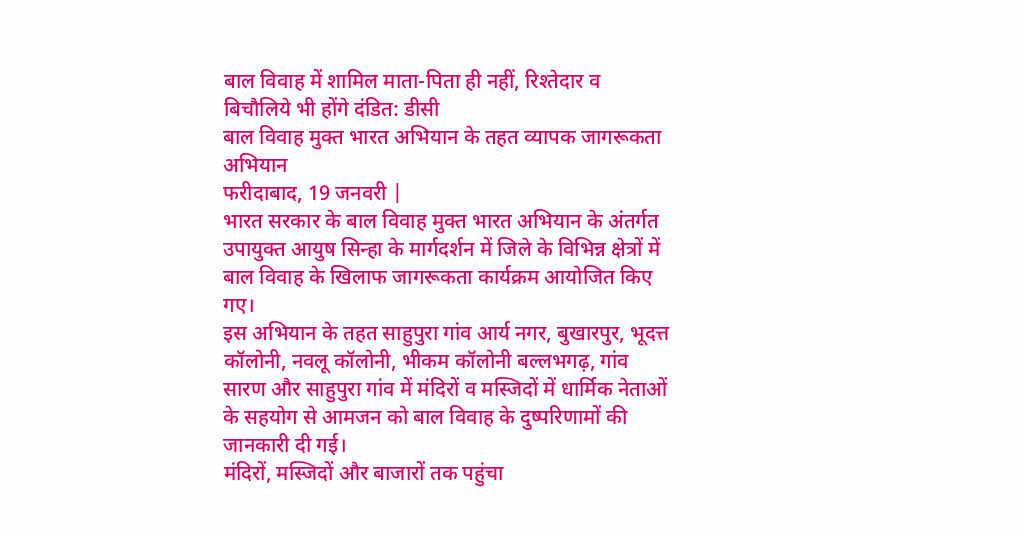बाल विवाह में शामिल माता-पिता ही नहीं, रिश्तेदार व बिचौलिये भी होंगे दंडित: डीसी
बाल विवाह मुक्त भारत अभियान के तहत व्यापक जागरूकता अभियान
फरीदाबाद, 19 जनवरी |
भारत सरकार के बाल विवाह मुक्त भारत अभियान के अंतर्गत उपायुक्त आयुष सिन्हा के मार्गदर्शन में जिले के विभिन्न क्षेत्रों में बाल विवाह के खिलाफ जागरूकता कार्यक्रम आयोजित किए गए।
इस अभियान के तहत साहुपुरा गांव आर्य नगर, बुखारपुर, भूदत्त कॉलोनी, नवलू कॉलोनी, भीकम कॉलोनी बल्लभगढ़, गांव सारण और साहुपुरा गांव में मंदिरों व मस्जिदों में धार्मिक नेताओं के सहयोग से आमजन को बाल विवाह के दुष्परिणामों की जानकारी दी गई।
मंदिरों, मस्जिदों और बाजारों तक पहुंचा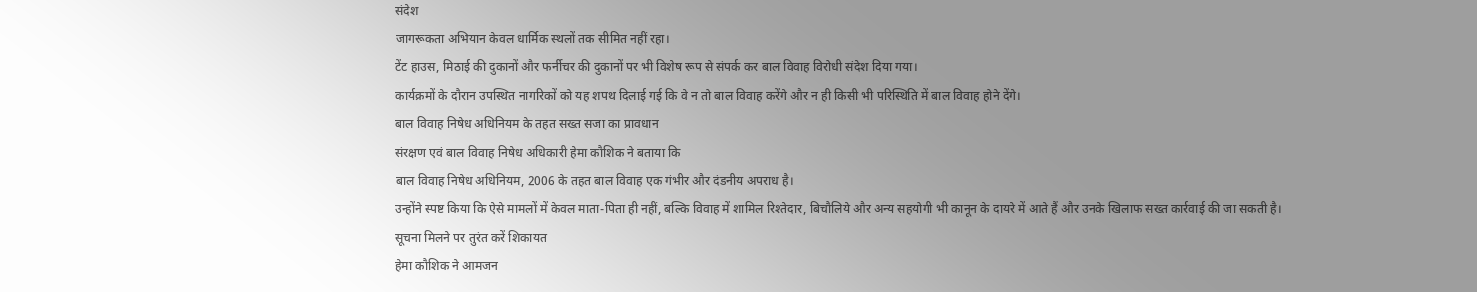संदेश
जागरूकता अभियान केवल धार्मिक स्थलों तक सीमित नहीं रहा।
टेंट हाउस, मिठाई की दुकानों और फर्नीचर की दुकानों पर भी विशेष रूप से संपर्क कर बाल विवाह विरोधी संदेश दिया गया।
कार्यक्रमों के दौरान उपस्थित नागरिकों को यह शपथ दिलाई गई कि वे न तो बाल विवाह करेंगे और न ही किसी भी परिस्थिति में बाल विवाह होने देंगे।
बाल विवाह निषेध अधिनियम के तहत सख्त सजा का प्रावधान
संरक्षण एवं बाल विवाह निषेध अधिकारी हेमा कौशिक ने बताया कि
बाल विवाह निषेध अधिनियम, 2006 के तहत बाल विवाह एक गंभीर और दंडनीय अपराध है।
उन्होंने स्पष्ट किया कि ऐसे मामलों में केवल माता-पिता ही नहीं, बल्कि विवाह में शामिल रिश्तेदार, बिचौलिये और अन्य सहयोगी भी कानून के दायरे में आते हैं और उनके खिलाफ सख्त कार्रवाई की जा सकती है।
सूचना मिलने पर तुरंत करें शिकायत
हेमा कौशिक ने आमजन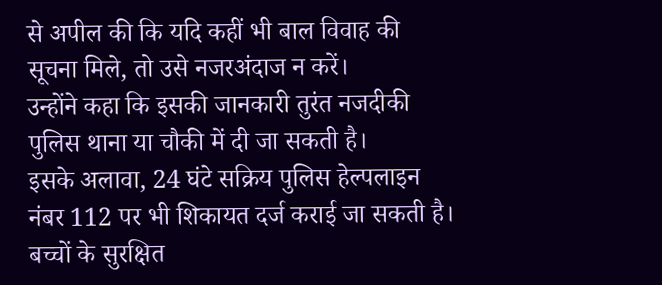से अपील की कि यदि कहीं भी बाल विवाह की सूचना मिले, तो उसे नजरअंदाज न करें।
उन्होंने कहा कि इसकी जानकारी तुरंत नजदीकी पुलिस थाना या चौकी में दी जा सकती है।
इसके अलावा, 24 घंटे सक्रिय पुलिस हेल्पलाइन नंबर 112 पर भी शिकायत दर्ज कराई जा सकती है।
बच्चों के सुरक्षित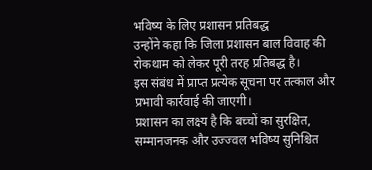भविष्य के लिए प्रशासन प्रतिबद्ध
उन्होंने कहा कि जिला प्रशासन बाल विवाह की रोकथाम को लेकर पूरी तरह प्रतिबद्ध है।
इस संबंध में प्राप्त प्रत्येक सूचना पर तत्काल और प्रभावी कार्रवाई की जाएगी।
प्रशासन का लक्ष्य है कि बच्चों का सुरक्षित, सम्मानजनक और उज्ज्वल भविष्य सुनिश्चित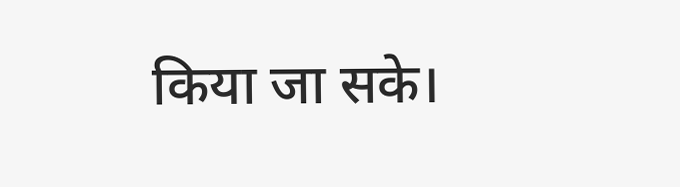किया जा सके।